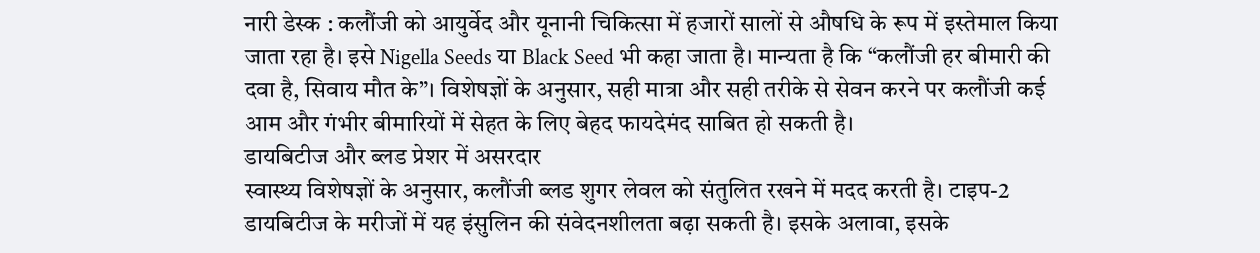नारी डेस्क : कलौंजी को आयुर्वेद और यूनानी चिकित्सा में हजारों सालों से औषधि के रूप में इस्तेमाल किया जाता रहा है। इसे Nigella Seeds या Black Seed भी कहा जाता है। मान्यता है कि “कलौंजी हर बीमारी की दवा है, सिवाय मौत के”। विशेषज्ञों के अनुसार, सही मात्रा और सही तरीके से सेवन करने पर कलौंजी कई आम और गंभीर बीमारियों में सेहत के लिए बेहद फायदेमंद साबित हो सकती है।
डायबिटीज और ब्लड प्रेशर में असरदार
स्वास्थ्य विशेषज्ञों के अनुसार, कलौंजी ब्लड शुगर लेवल को संतुलित रखने में मदद करती है। टाइप-2 डायबिटीज के मरीजों में यह इंसुलिन की संवेदनशीलता बढ़ा सकती है। इसके अलावा, इसके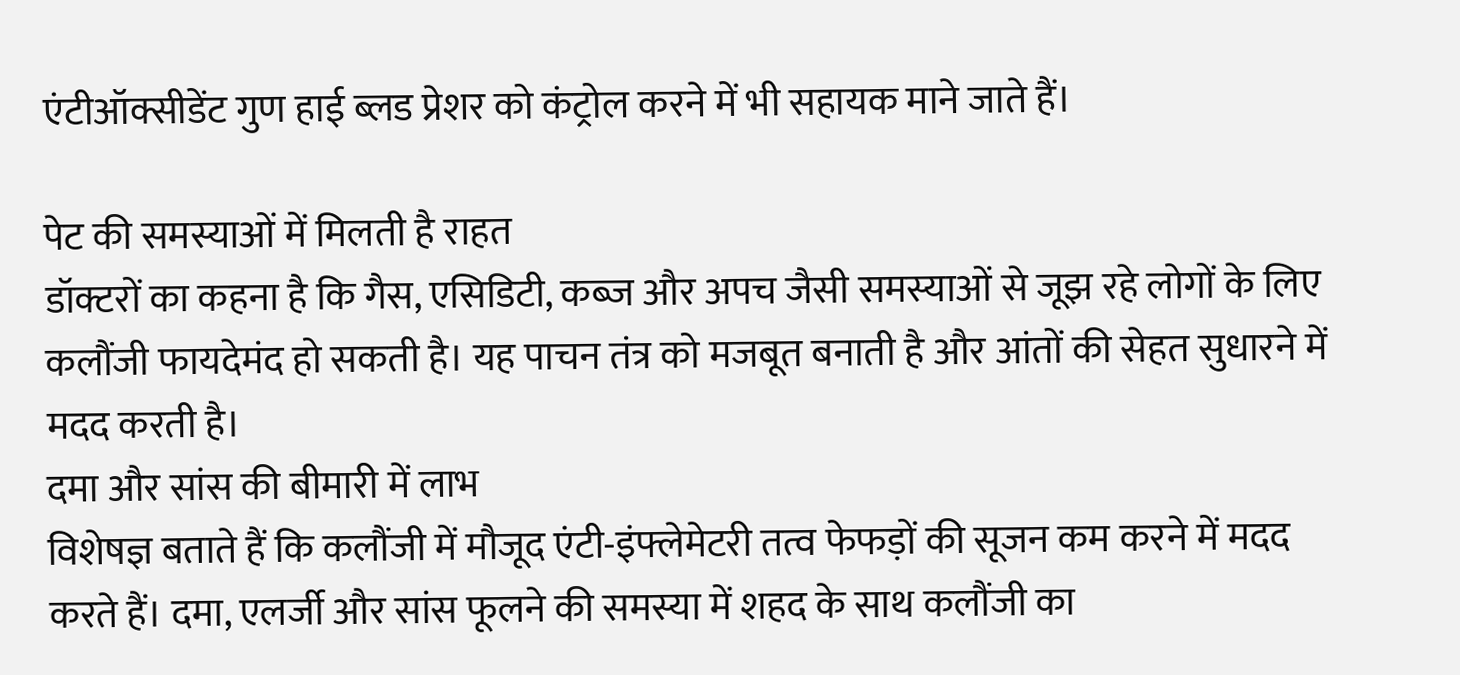एंटीऑक्सीडेंट गुण हाई ब्लड प्रेशर को कंट्रोल करने में भी सहायक माने जाते हैं।

पेट की समस्याओं में मिलती है राहत
डॉक्टरों का कहना है कि गैस, एसिडिटी, कब्ज और अपच जैसी समस्याओं से जूझ रहे लोगों के लिए कलौंजी फायदेमंद हो सकती है। यह पाचन तंत्र को मजबूत बनाती है और आंतों की सेहत सुधारने में मदद करती है।
दमा और सांस की बीमारी में लाभ
विशेषज्ञ बताते हैं कि कलौंजी में मौजूद एंटी-इंफ्लेमेटरी तत्व फेफड़ों की सूजन कम करने में मदद करते हैं। दमा, एलर्जी और सांस फूलने की समस्या में शहद के साथ कलौंजी का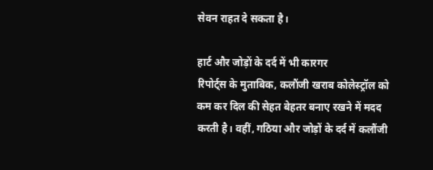सेवन राहत दे सकता है।

हार्ट और जोड़ों के दर्द में भी कारगर
रिपोर्ट्स के मुताबिक, कलौंजी खराब कोलेस्ट्रॉल को कम कर दिल की सेहत बेहतर बनाए रखने में मदद करती है। वहीं, गठिया और जोड़ों के दर्द में कलौंजी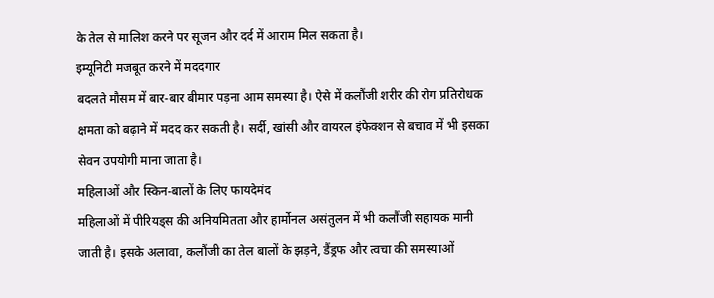के तेल से मालिश करने पर सूजन और दर्द में आराम मिल सकता है।
इम्यूनिटी मजबूत करने में मददगार
बदलते मौसम में बार-बार बीमार पड़ना आम समस्या है। ऐसे में कलौंजी शरीर की रोग प्रतिरोधक क्षमता को बढ़ाने में मदद कर सकती है। सर्दी, खांसी और वायरल इंफेक्शन से बचाव में भी इसका सेवन उपयोगी माना जाता है।
महिलाओं और स्किन-बालों के लिए फायदेमंद
महिलाओं में पीरियड्स की अनियमितता और हार्मोनल असंतुलन में भी कलौंजी सहायक मानी जाती है। इसके अलावा, कलौंजी का तेल बालों के झड़ने, डैंड्रफ और त्वचा की समस्याओं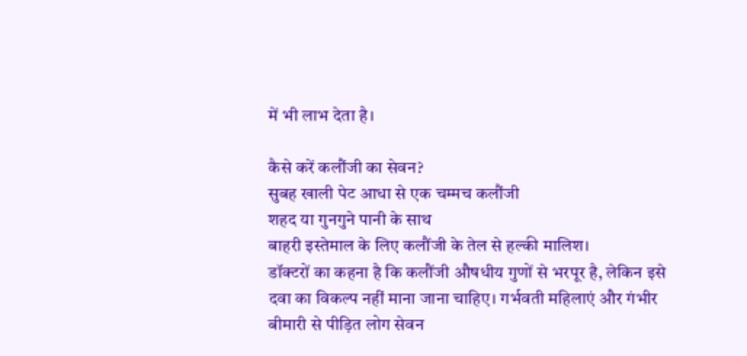में भी लाभ देता है।

कैसे करें कलौंजी का सेवन?
सुबह खाली पेट आधा से एक चम्मच कलौंजी
शहद या गुनगुने पानी के साथ
बाहरी इस्तेमाल के लिए कलौंजी के तेल से हल्की मालिश।
डॉक्टरों का कहना है कि कलौंजी औषधीय गुणों से भरपूर है, लेकिन इसे दवा का विकल्प नहीं माना जाना चाहिए। गर्भवती महिलाएं और गंभीर बीमारी से पीड़ित लोग सेवन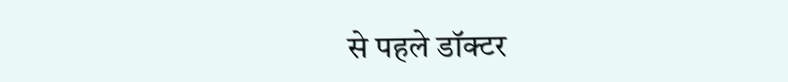से पहले डॉक्टर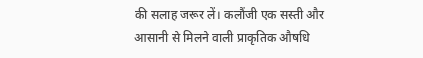की सलाह जरूर लें। कलौंजी एक सस्ती और आसानी से मिलने वाली प्राकृतिक औषधि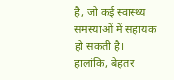है, जो कई स्वास्थ्य समस्याओं में सहायक हो सकती है। हालांकि, बेहतर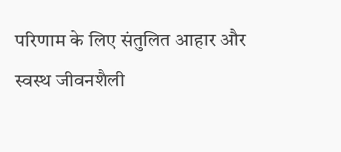परिणाम के लिए संतुलित आहार और स्वस्थ जीवनशैली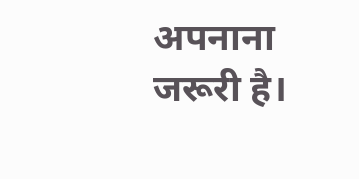अपनाना जरूरी है।